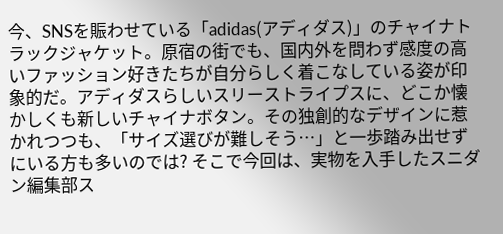今、SNSを賑わせている「adidas(アディダス)」のチャイナトラックジャケット。原宿の街でも、国内外を問わず感度の高いファッション好きたちが自分らしく着こなしている姿が印象的だ。アディダスらしいスリーストライプスに、どこか懐かしくも新しいチャイナボタン。その独創的なデザインに惹かれつつも、「サイズ選びが難しそう…」と一歩踏み出せずにいる方も多いのでは? そこで今回は、実物を入手したスニダン編集部ス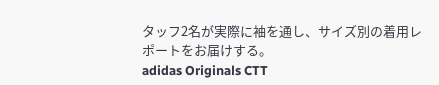タッフ2名が実際に袖を通し、サイズ別の着用レポートをお届けする。
adidas Originals CTT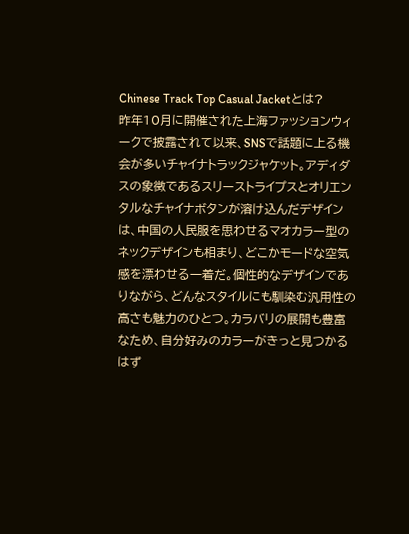Chinese Track Top Casual Jacketとは?
昨年10月に開催された上海ファッションウィークで披露されて以来、SNSで話題に上る機会が多いチャイナトラックジャケット。アディダスの象徴であるスリーストライプスとオリエンタルなチャイナボタンが溶け込んだデザインは、中国の人民服を思わせるマオカラー型のネックデザインも相まり、どこかモードな空気感を漂わせる一着だ。個性的なデザインでありながら、どんなスタイルにも馴染む汎用性の高さも魅力のひとつ。カラバリの展開も豊富なため、自分好みのカラーがきっと見つかるはず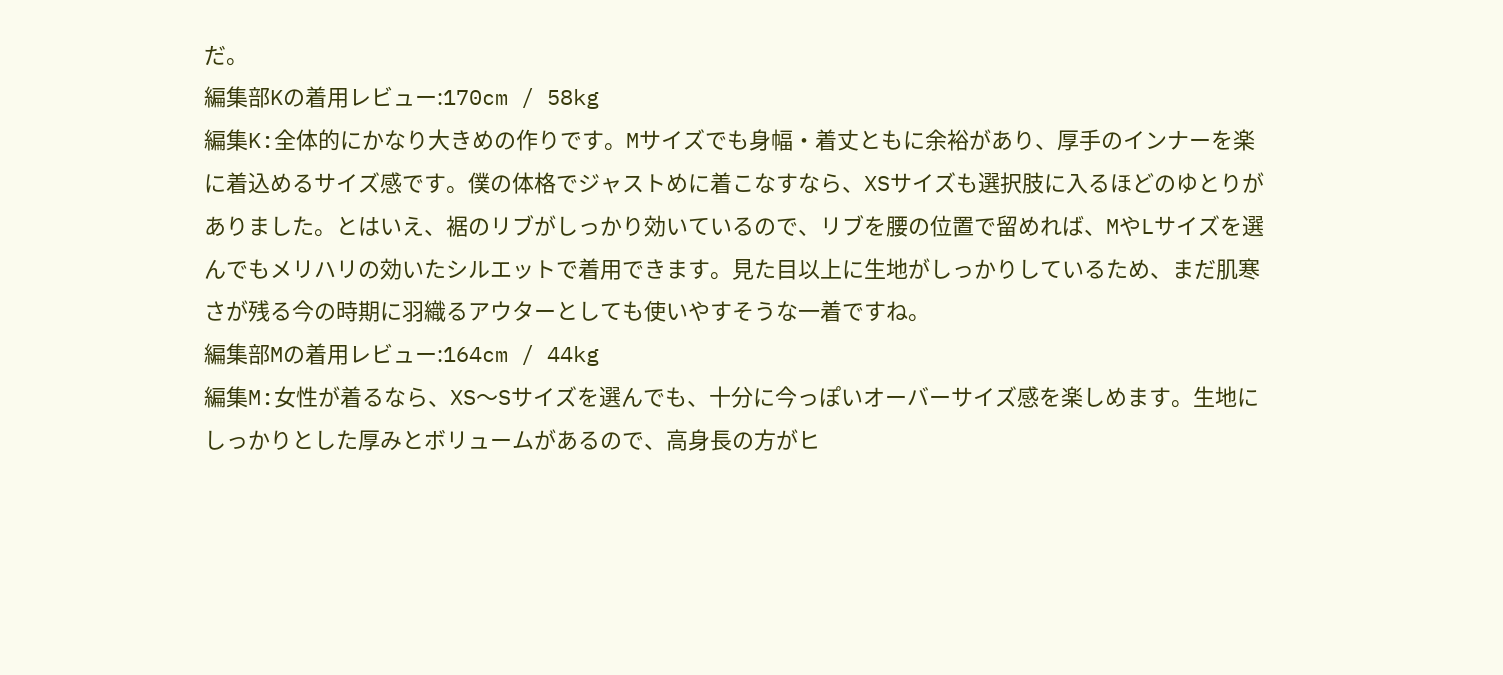だ。
編集部Kの着用レビュー:170cm / 58kg
編集K:全体的にかなり大きめの作りです。Mサイズでも身幅・着丈ともに余裕があり、厚手のインナーを楽に着込めるサイズ感です。僕の体格でジャストめに着こなすなら、XSサイズも選択肢に入るほどのゆとりがありました。とはいえ、裾のリブがしっかり効いているので、リブを腰の位置で留めれば、MやLサイズを選んでもメリハリの効いたシルエットで着用できます。見た目以上に生地がしっかりしているため、まだ肌寒さが残る今の時期に羽織るアウターとしても使いやすそうな一着ですね。
編集部Mの着用レビュー:164cm / 44kg
編集M:女性が着るなら、XS〜Sサイズを選んでも、十分に今っぽいオーバーサイズ感を楽しめます。生地にしっかりとした厚みとボリュームがあるので、高身長の方がヒ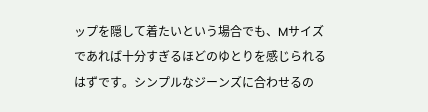ップを隠して着たいという場合でも、Mサイズであれば十分すぎるほどのゆとりを感じられるはずです。シンプルなジーンズに合わせるの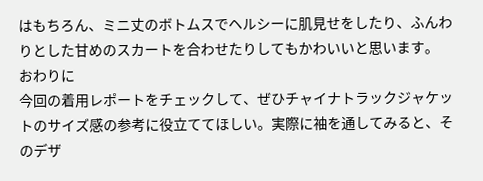はもちろん、ミニ丈のボトムスでヘルシーに肌見せをしたり、ふんわりとした甘めのスカートを合わせたりしてもかわいいと思います。
おわりに
今回の着用レポートをチェックして、ぜひチャイナトラックジャケットのサイズ感の参考に役立ててほしい。実際に袖を通してみると、そのデザ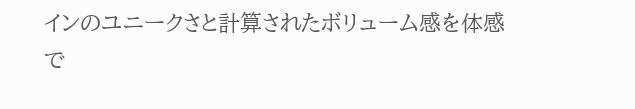インのユニークさと計算されたボリューム感を体感で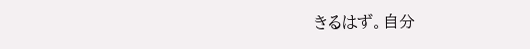きるはず。自分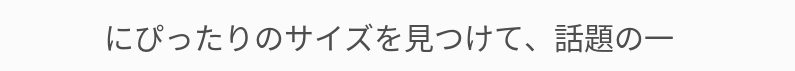にぴったりのサイズを見つけて、話題の一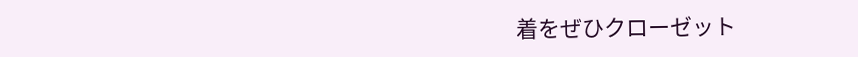着をぜひクローゼット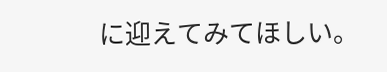に迎えてみてほしい。